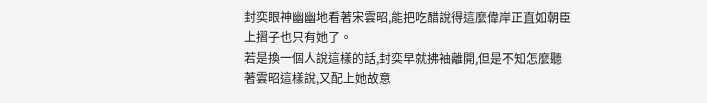封奕眼神幽幽地看著宋雲昭,能把吃醋說得這麼偉岸正直如朝臣上摺子也只有她了。
若是換一個人說這樣的話,封奕早就拂袖離開,但是不知怎麼聽著雲昭這樣說,又配上她故意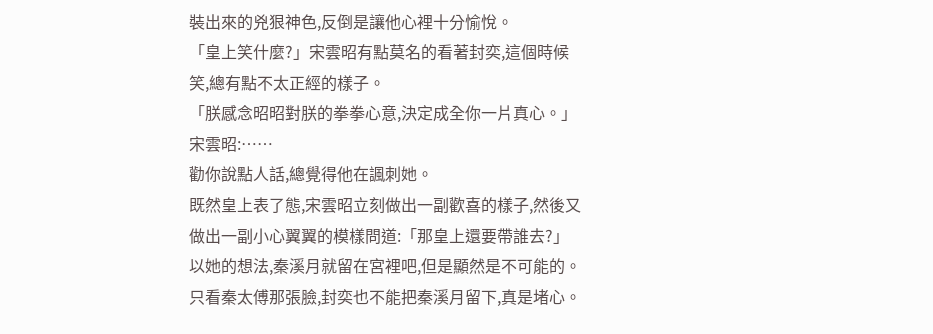裝出來的兇狠神色,反倒是讓他心裡十分愉悅。
「皇上笑什麼?」宋雲昭有點莫名的看著封奕,這個時候笑,總有點不太正經的樣子。
「朕感念昭昭對朕的拳拳心意,決定成全你一片真心。」
宋雲昭:……
勸你說點人話,總覺得他在諷刺她。
既然皇上表了態,宋雲昭立刻做出一副歡喜的樣子,然後又做出一副小心翼翼的模樣問道:「那皇上還要帶誰去?」
以她的想法,秦溪月就留在宮裡吧,但是顯然是不可能的。
只看秦太傅那張臉,封奕也不能把秦溪月留下,真是堵心。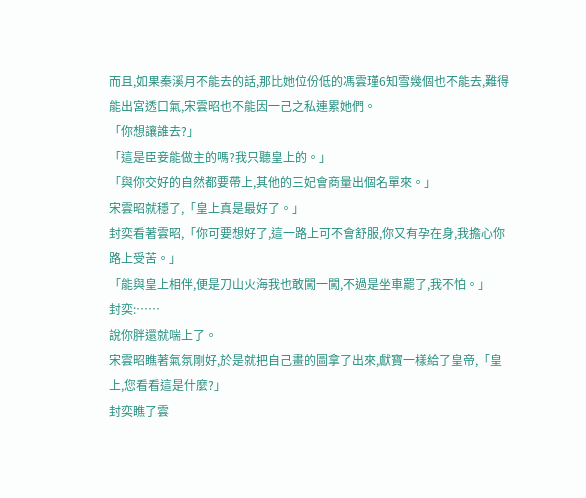而且,如果秦溪月不能去的話,那比她位份低的馮雲瑾6知雪幾個也不能去,難得能出宮透口氣,宋雲昭也不能因一己之私連累她們。
「你想讓誰去?」
「這是臣妾能做主的嗎?我只聽皇上的。」
「與你交好的自然都要帶上,其他的三妃會商量出個名單來。」
宋雲昭就穩了,「皇上真是最好了。」
封奕看著雲昭,「你可要想好了,這一路上可不會舒服,你又有孕在身,我擔心你路上受苦。」
「能與皇上相伴,便是刀山火海我也敢闖一闖,不過是坐車罷了,我不怕。」
封奕:……
說你胖還就喘上了。
宋雲昭瞧著氣氛剛好,於是就把自己畫的圖拿了出來,獻寶一樣給了皇帝,「皇上,您看看這是什麼?」
封奕瞧了雲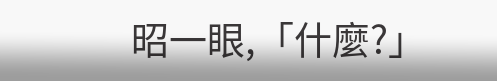昭一眼,「什麼?」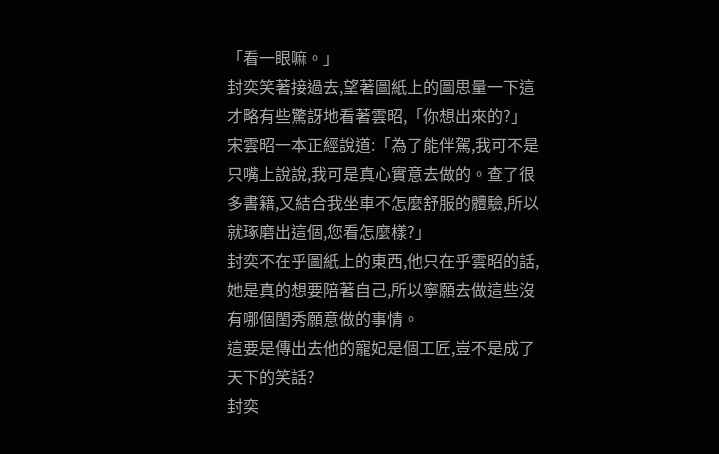「看一眼嘛。」
封奕笑著接過去,望著圖紙上的圖思量一下這才略有些驚訝地看著雲昭,「你想出來的?」
宋雲昭一本正經說道:「為了能伴駕,我可不是只嘴上說說,我可是真心實意去做的。查了很多書籍,又結合我坐車不怎麼舒服的體驗,所以就琢磨出這個,您看怎麼樣?」
封奕不在乎圖紙上的東西,他只在乎雲昭的話,她是真的想要陪著自己,所以寧願去做這些沒有哪個閨秀願意做的事情。
這要是傳出去他的寵妃是個工匠,豈不是成了天下的笑話?
封奕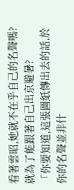看著雲昭,她就不在乎自己的名聲嗎?就為了能跟著自己出京避暑?
「你要知道,這張圖紙傳出去的話,於你的名聲並非什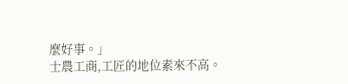麼好事。」
士農工商,工匠的地位素來不高。